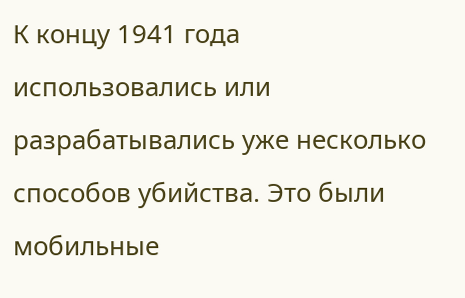К концу 1941 года использовались или разрабатывались уже несколько способов убийства. Это были мобильные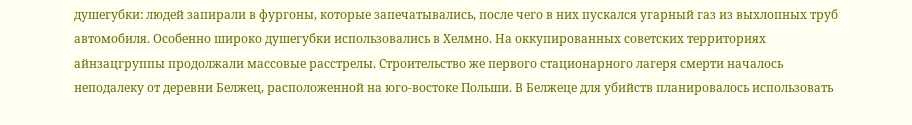душегубки: людей запирали в фургоны, которые запечатывались, после чего в них пускался угарный газ из выхлопных труб автомобиля. Особенно широко душегубки использовались в Хелмно. На оккупированных советских территориях айнзацгруппы продолжали массовые расстрелы. Строительство же первого стационарного лагеря смерти началось неподалеку от деревни Белжец, расположенной на юго-востоке Польши. В Белжеце для убийств планировалось использовать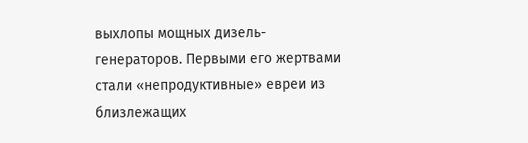выхлопы мощных дизель-генераторов. Первыми его жертвами стали «непродуктивные» евреи из близлежащих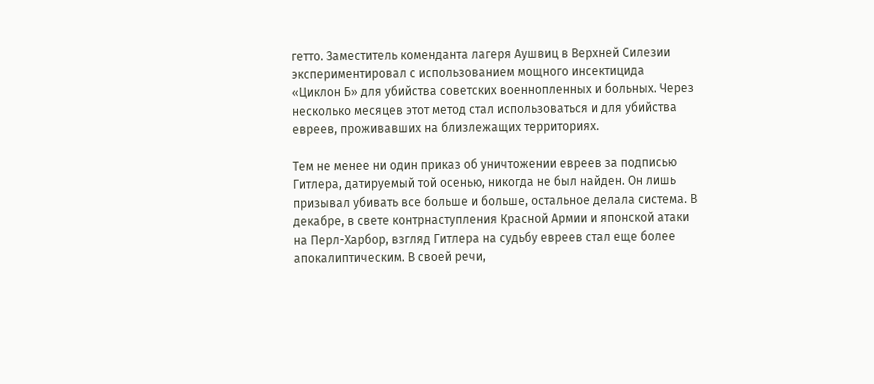гетто. Заместитель коменданта лагеря Аушвиц в Верхней Силезии экспериментировал с использованием мощного инсектицида «Циклон Б» для убийства советских военнопленных и больных. Через несколько месяцев этот метод стал использоваться и для убийства евреев, проживавших на близлежащих территориях.

Тем не менее ни один приказ об уничтожении евреев за подписью Гитлера, датируемый той осенью, никогда не был найден. Он лишь призывал убивать все больше и больше, остальное делала система. В декабре, в свете контрнаступления Красной Армии и японской атаки на Перл-Харбор, взгляд Гитлера на судьбу евреев стал еще более апокалиптическим. В своей речи,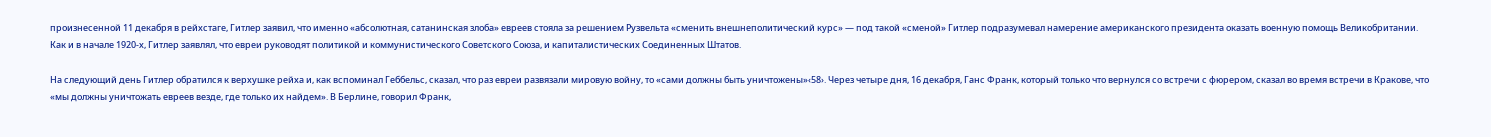произнесенной 11 декабря в рейхстаге, Гитлер заявил, что именно «абсолютная, сатанинская злоба» евреев стояла за решением Рузвельта «сменить внешнеполитический курс» — под такой «сменой» Гитлер подразумевал намерение американского президента оказать военную помощь Великобритании. Как и в начале 1920-х, Гитлер заявлял, что евреи руководят политикой и коммунистического Советского Союза, и капиталистических Соединенных Штатов.

На следующий день Гитлер обратился к верхушке рейха и, как вспоминал Геббельс, сказал, что раз евреи развязали мировую войну, то «сами должны быть уничтожены»‹58›. Через четыре дня, 16 декабря, Ганс Франк, который только что вернулся со встречи с фюрером, сказал во время встречи в Кракове, что «мы должны уничтожать евреев везде, где только их найдем». В Берлине, говорил Франк,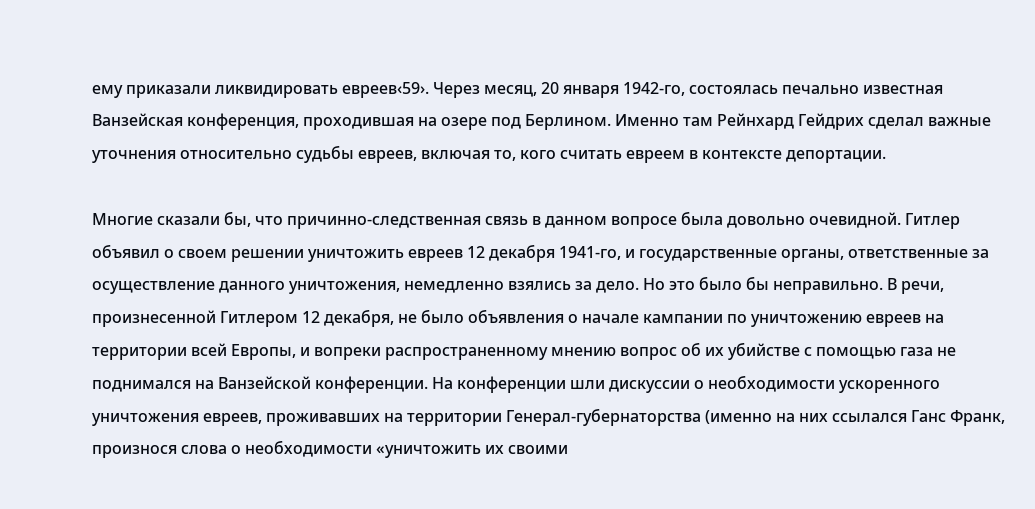ему приказали ликвидировать евреев‹59›. Через месяц, 20 января 1942-го, состоялась печально известная Ванзейская конференция, проходившая на озере под Берлином. Именно там Рейнхард Гейдрих сделал важные уточнения относительно судьбы евреев, включая то, кого считать евреем в контексте депортации.

Многие сказали бы, что причинно-следственная связь в данном вопросе была довольно очевидной. Гитлер объявил о своем решении уничтожить евреев 12 декабря 1941-го, и государственные органы, ответственные за осуществление данного уничтожения, немедленно взялись за дело. Но это было бы неправильно. В речи, произнесенной Гитлером 12 декабря, не было объявления о начале кампании по уничтожению евреев на территории всей Европы, и вопреки распространенному мнению вопрос об их убийстве с помощью газа не поднимался на Ванзейской конференции. На конференции шли дискуссии о необходимости ускоренного уничтожения евреев, проживавших на территории Генерал-губернаторства (именно на них ссылался Ганс Франк, произнося слова о необходимости «уничтожить их своими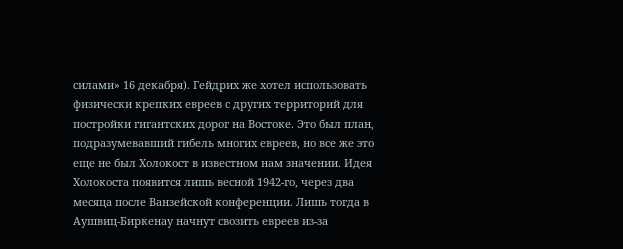силами» 16 декабря). Гейдрих же хотел использовать физически крепких евреев с других территорий для постройки гигантских дорог на Востоке. Это был план, подразумевавший гибель многих евреев, но все же это еще не был Холокост в известном нам значении. Идея Холокоста появится лишь весной 1942-го, через два месяца после Ванзейской конференции. Лишь тогда в Аушвиц-Биркенау начнут свозить евреев из-за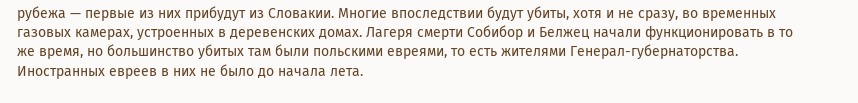рубежа — первые из них прибудут из Словакии. Многие впоследствии будут убиты, хотя и не сразу, во временных газовых камерах, устроенных в деревенских домах. Лагеря смерти Собибор и Белжец начали функционировать в то же время, но большинство убитых там были польскими евреями, то есть жителями Генерал-губернаторства. Иностранных евреев в них не было до начала лета.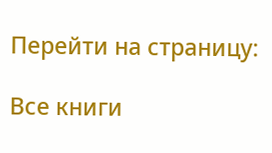Перейти на страницу:

Все книги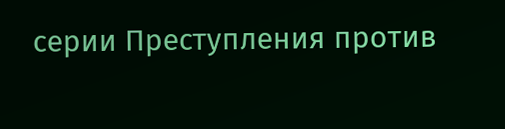серии Преступления против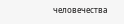человечества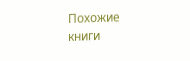Похожие книги